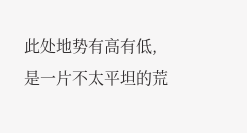此处地势有高有低,是一片不太平坦的荒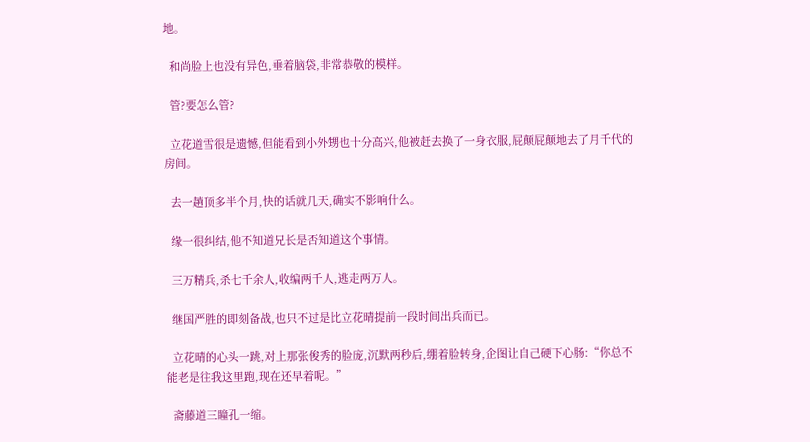地。

  和尚脸上也没有异色,垂着脑袋,非常恭敬的模样。

  管?要怎么管?

  立花道雪很是遗憾,但能看到小外甥也十分高兴,他被赶去换了一身衣服,屁颠屁颠地去了月千代的房间。

  去一趟顶多半个月,快的话就几天,确实不影响什么。

  缘一很纠结,他不知道兄长是否知道这个事情。

  三万精兵,杀七千余人,收编两千人,逃走两万人。

  继国严胜的即刻备战,也只不过是比立花晴提前一段时间出兵而已。

  立花晴的心头一跳,对上那张俊秀的脸庞,沉默两秒后,绷着脸转身,企图让自己硬下心肠:“你总不能老是往我这里跑,现在还早着呢。”

  斋藤道三瞳孔一缩。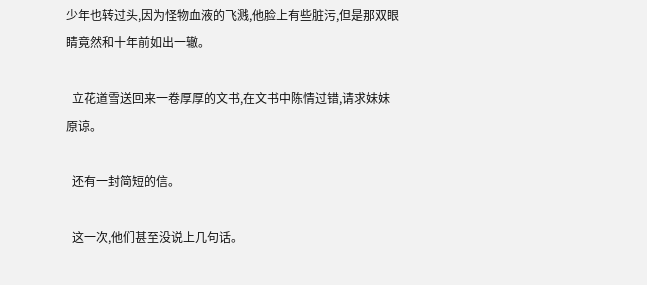少年也转过头,因为怪物血液的飞溅,他脸上有些脏污,但是那双眼睛竟然和十年前如出一辙。

  立花道雪送回来一卷厚厚的文书,在文书中陈情过错,请求妹妹原谅。

  还有一封简短的信。

  这一次,他们甚至没说上几句话。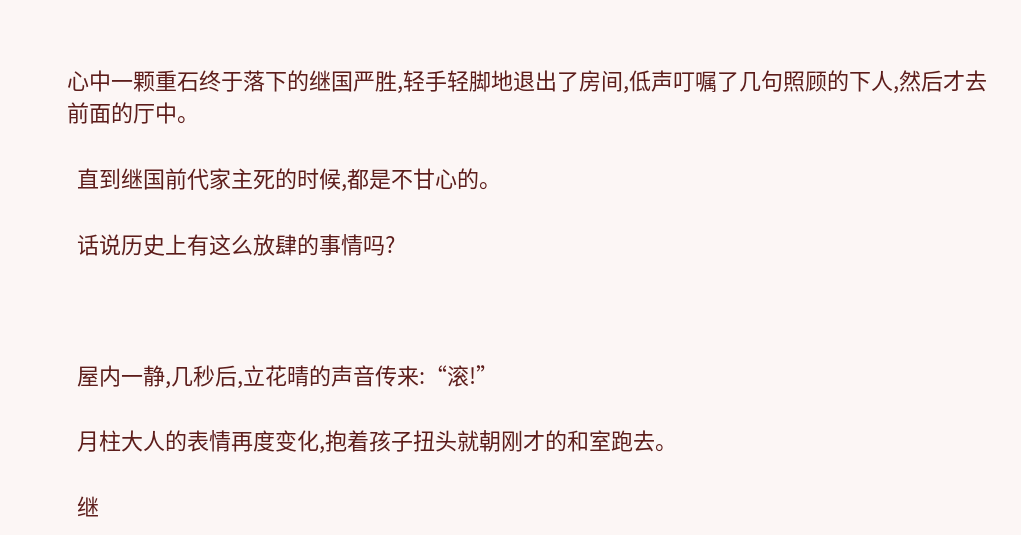心中一颗重石终于落下的继国严胜,轻手轻脚地退出了房间,低声叮嘱了几句照顾的下人,然后才去前面的厅中。

  直到继国前代家主死的时候,都是不甘心的。

  话说历史上有这么放肆的事情吗?



  屋内一静,几秒后,立花晴的声音传来:“滚!”

  月柱大人的表情再度变化,抱着孩子扭头就朝刚才的和室跑去。

  继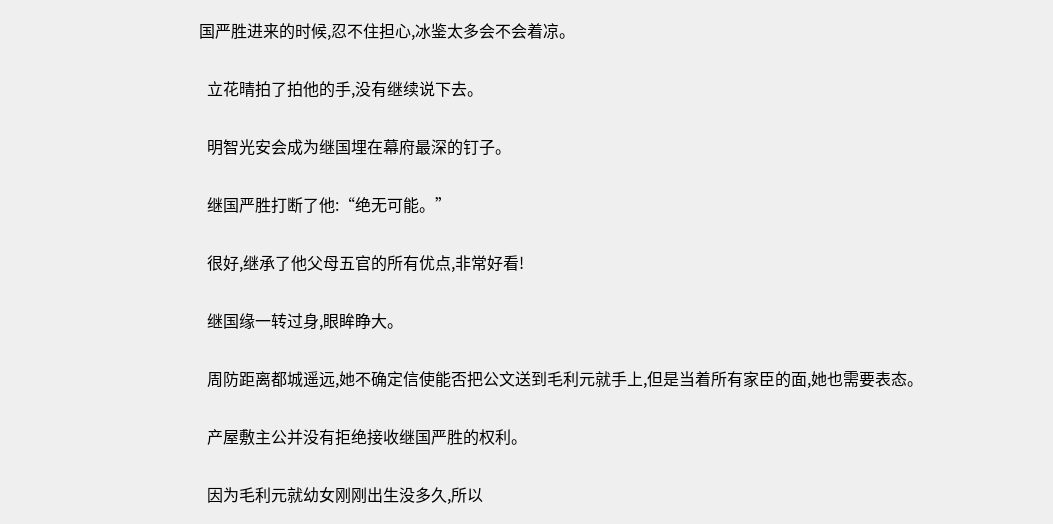国严胜进来的时候,忍不住担心,冰鉴太多会不会着凉。

  立花晴拍了拍他的手,没有继续说下去。

  明智光安会成为继国埋在幕府最深的钉子。

  继国严胜打断了他:“绝无可能。”

  很好,继承了他父母五官的所有优点,非常好看!

  继国缘一转过身,眼眸睁大。

  周防距离都城遥远,她不确定信使能否把公文送到毛利元就手上,但是当着所有家臣的面,她也需要表态。

  产屋敷主公并没有拒绝接收继国严胜的权利。

  因为毛利元就幼女刚刚出生没多久,所以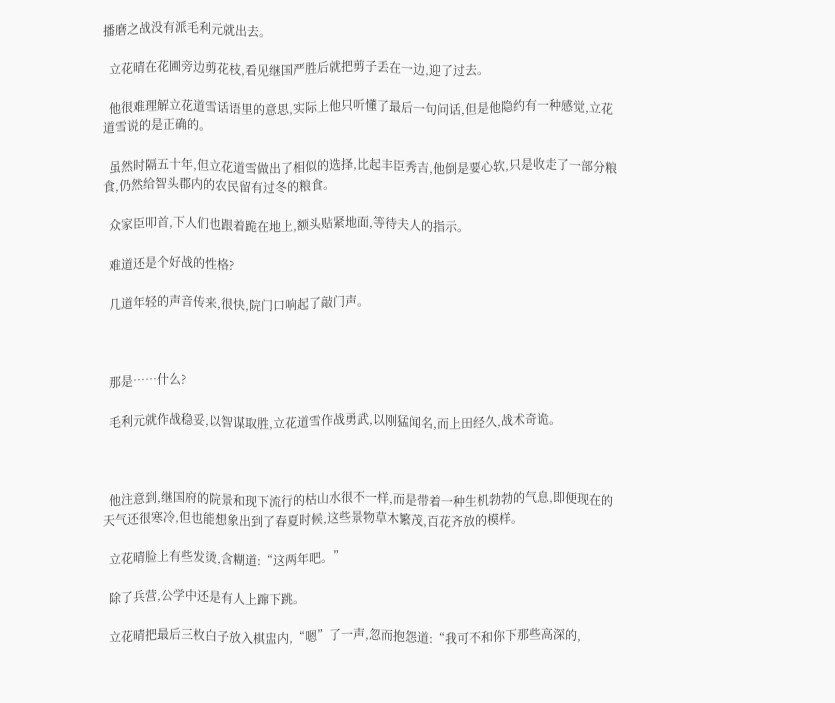播磨之战没有派毛利元就出去。

  立花晴在花圃旁边剪花枝,看见继国严胜后就把剪子丢在一边,迎了过去。

  他很难理解立花道雪话语里的意思,实际上他只听懂了最后一句问话,但是他隐约有一种感觉,立花道雪说的是正确的。

  虽然时隔五十年,但立花道雪做出了相似的选择,比起丰臣秀吉,他倒是要心软,只是收走了一部分粮食,仍然给智头郡内的农民留有过冬的粮食。

  众家臣叩首,下人们也跟着跪在地上,额头贴紧地面,等待夫人的指示。

  难道还是个好战的性格?

  几道年轻的声音传来,很快,院门口响起了敲门声。



  那是……什么?

  毛利元就作战稳妥,以智谋取胜,立花道雪作战勇武,以刚猛闻名,而上田经久,战术奇诡。



  他注意到,继国府的院景和现下流行的枯山水很不一样,而是带着一种生机勃勃的气息,即便现在的天气还很寒冷,但也能想象出到了春夏时候,这些景物草木繁茂,百花齐放的模样。

  立花晴脸上有些发烫,含糊道:“这两年吧。”

  除了兵营,公学中还是有人上蹿下跳。

  立花晴把最后三枚白子放入棋盅内,“嗯”了一声,忽而抱怨道:“我可不和你下那些高深的,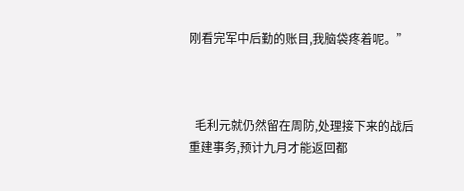刚看完军中后勤的账目,我脑袋疼着呢。”



  毛利元就仍然留在周防,处理接下来的战后重建事务,预计九月才能返回都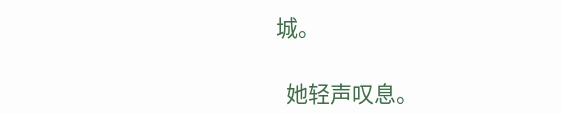城。

  她轻声叹息。